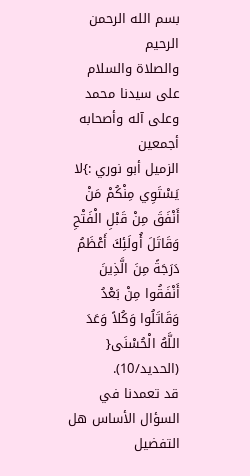بسم الله الرحمن الرحيم
والصلاة والسلام على سيدنا محمد وعلى آله وأصحابه أجمعين
الزميل أبو نوري :}لا يَسْتَوِي مِنْكُمْ مَنْ أَنْفَقَ مِنْ قَبْلِ الْفَتْحِ وَقَاتَلَ أُولَئِكَ أَعْظَمُ دَرَجَةً مِنَ الَّذِينَ أَنْفَقُوا مِنْ بَعْدُ وَقَاتَلُوا وَكُلاً وَعَدَ اللَّهُ الْحُسْنَى{ (الحديد/10).
قد تعمدنا في السؤال الأساس هل التفضيل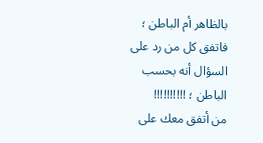بالظاهر أم الباطن ؛ فاتفق كل من رد على السؤال أنه بحسب الباطن ؛ !!!!!!!!!!
من أتفق معك على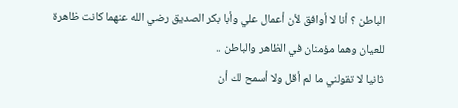الباطن ؟ أنا لا أوافق لأن أعمال علي وأبا بكر الصديق رضي الله عنهما كانت ظاهرة للعيان وهما مؤمنان في الظاهر والباطن ..
ثانيا لا تقولني ما لم أقل ولا أسمح لك أن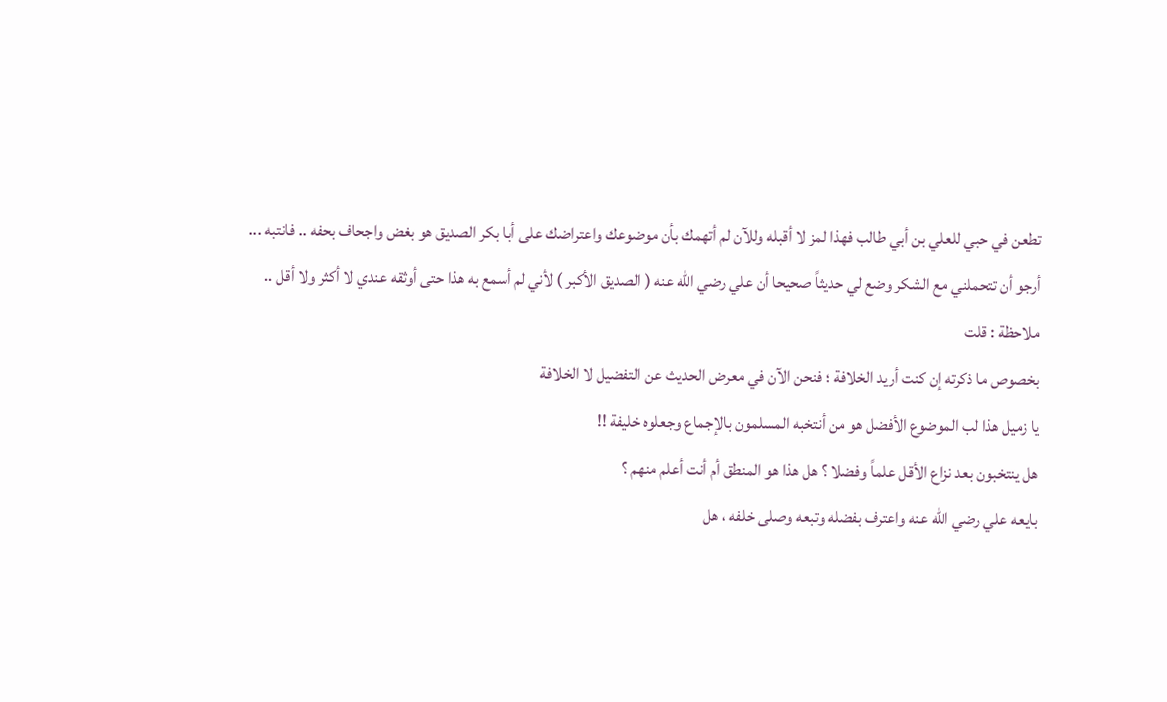تطعن في حبي للعلي بن أبي طالب فهذا لمز لا أقبله وللآن لم أتهمك بأن موضوعك واعتراضك على أبا بكر الصديق هو بغض واجحاف بحفه .. فانتبه ...
أرجو أن تتحملني مع الشكر وضع لي حديثاً صحيحا أن علي رضي الله عنه ( الصديق الأكبر ) لأني لم أسمع به هذا حتى أوثقه عندي لا أكثر ولا أقل ..
ملاحظة : قلت
بخصوص ما ذكرته إن كنت أريد الخلافة ؛ فنحن الآن في معرض الحديث عن التفضيل لا الخلافة
يا زميل هذا لب الموضوع الأفضل هو من أنتخبه المسلمون بالإجماع وجعلوه خليفة !!
هل ينتخبون بعد نزاع الأقل علماً وفضلا ؟ هل هذا هو المنطق أم أنت أعلم منهم ؟
بايعه علي رضي الله عنه واعترف بفضله وتبعه وصلى خلفه ، هل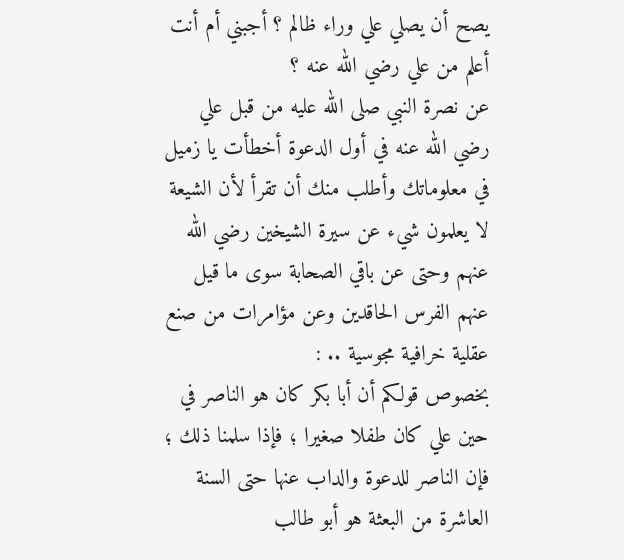يصح أن يصلي علي وراء ظالم ؟ أجبني أم أنت أعلم من علي رضي الله عنه ؟
عن نصرة النبي صلى الله عليه من قبل علي رضي الله عنه في أول الدعوة أخطأت يا زميل في معلوماتك وأطلب منك أن تقرأ لأن الشيعة لا يعلمون شيء عن سيرة الشيخين رضي الله عنهم وحتى عن باقي الصحابة سوى ما قيل عنهم الفرس الحاقدين وعن مؤامرات من صنع عقلية خرافية مجوسية .. :
بخصوص قولكم أن أبا بكر كان هو الناصر في حين علي كان طفلا صغيرا ؛ فإذا سلمنا ذلك ؛ فإن الناصر للدعوة والداب عنها حتى السنة العاشرة من البعثة هو أبو طالب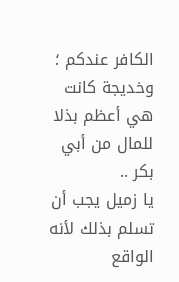الكافر عندكم ؛ وخديجة كانت هي أعظم بذلا للمال من أبي بكر ..
يا زميل يجب أن تسلم بذلك لأنه الواقع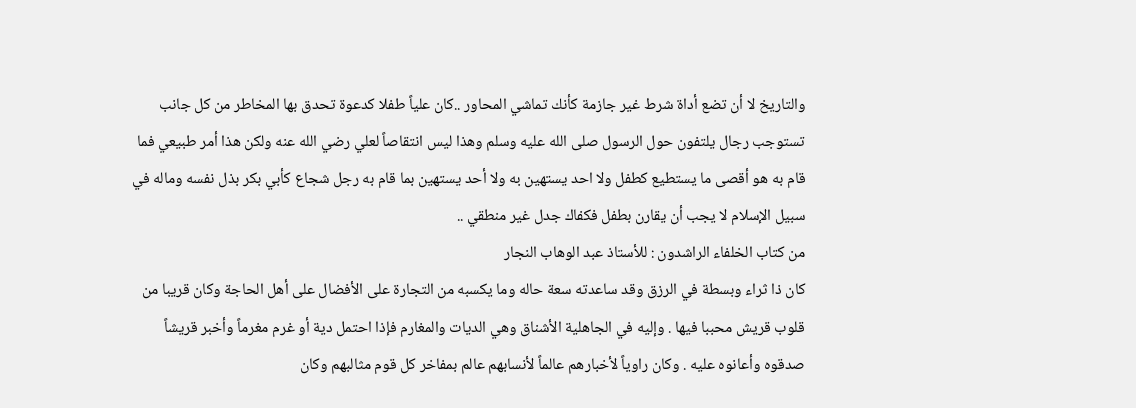والتاريخ لا أن تضع أداة شرط غير جازمة كأنك تماشي المحاور ..كان علياً طفلا كدعوة تحدق بها المخاطر من كل جانب تستوجب رجال يلتفون حول الرسول صلى الله عليه وسلم وهذا ليس انتقاصاً لعلي رضي الله عنه ولكن هذا أمر طبيعي فما قام به هو أقصى ما يستطيع كطفل ولا احد يستهين به ولا أحد يستهين بما قام به رجل شجاع كأبي بكر بذل نفسه وماله في سبيل الإسلام لا يجب أن يقارن بطفل فكفاك جدل غير منطقي ..
من كتاب الخلفاء الراشدون : للأستاذ عبد الوهاب النجار
كان ذا ثراء وبسطة في الرزق وقد ساعدته سعة حاله وما يكسبه من التجارة على الأفضال على أهل الحاجة وكان قريبا من قلوب قريش محببا فيها . وإليه في الجاهلية الأشناق وهي الديات والمغارم فإذا احتمل دية أو غرم مغرماً وأخبر قريشاً صدقوه وأعانوه عليه . وكان راوياً لأخبارهم عالماً لأنسابهم عالم بمفاخر كل قوم مثالبهم وكان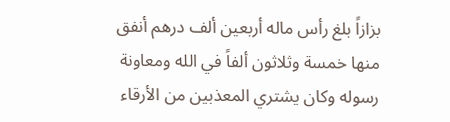بزازاً بلغ رأس ماله أربعين ألف درهم أنفق منها خمسة وثلاثون ألفاً في الله ومعاونة رسوله وكان يشتري المعذبين من الأرقاء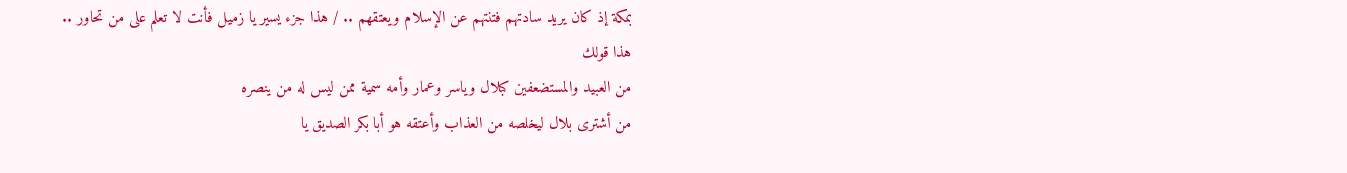بمكة إذ كان يريد سادتهم فتنتهم عن الإسلام ويعتقهم .. / هذا جزء يسير يا زميل فأنت لا تعلم على من تحاور ..
هذا قولك
من العبيد والمستضعفين كبلال وياسر وعمار وأمه سمية ممن ليس له من ينصره
من أشترى بلال ليخلصه من العذاب وأعتقه هو أبا بكر الصديق يا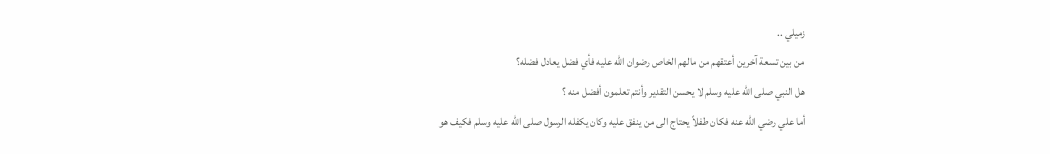زميلي ..
من بين تسعة آخرين أعتقهم من مالهم الخاص رضوان الله عليه فأي فضل يعادل فضله؟
هل النبي صلى الله عليه وسلم لا يحسن التقدير وأنتم تعلمون أفضل منه ؟
أما علي رضي الله عنه فكان طفلاً يحتاج الى من ينفق عليه وكان يكفله الرسول صلى الله عليه وسلم فكيف هو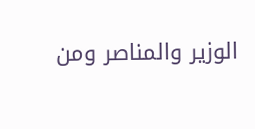الوزير والمناصر ومن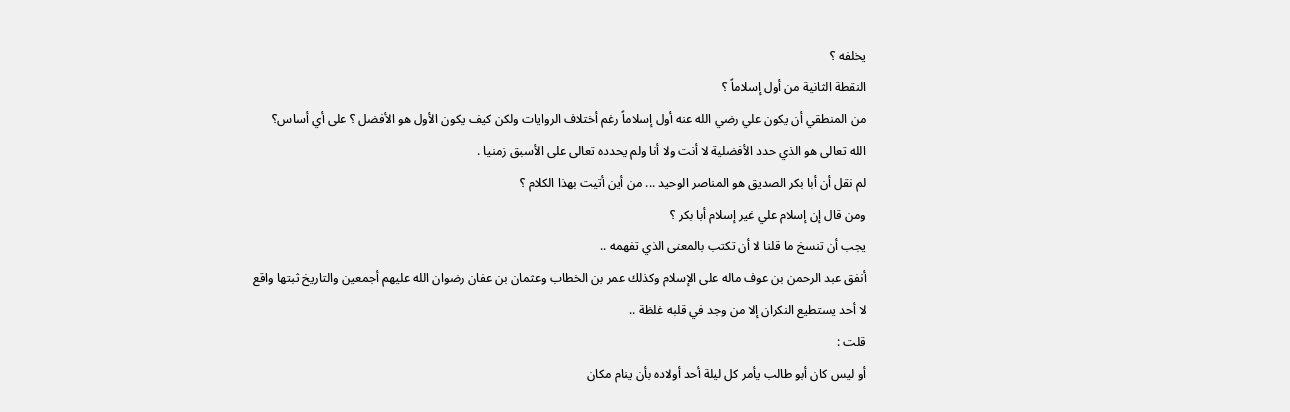يخلفه ؟
النقطة الثانية من أول إسلاماً ؟
من المنطقي أن يكون علي رضي الله عنه أول إسلاماً رغم أختلاف الروايات ولكن كيف يكون الأول هو الأفضل ؟ على أي أساس؟
الله تعالى هو الذي حدد الأفضلية لا أنت ولا أنا ولم يحدده تعالى على الأسبق زمنيا .
لم نقل أن أبا بكر الصديق هو المناصر الوحيد ... من أين أتيت بهذا الكلام ؟
ومن قال إن إسلام علي غير إسلام أبا بكر ؟
يجب أن تنسخ ما قلنا لا أن تكتب بالمعنى الذي تفهمه ..
أنفق عبد الرحمن بن عوف ماله على الإسلام وكذلك عمر بن الخطاب وعثمان بن عفان رضوان الله عليهم أجمعين والتاريخ ثبتها واقع لا أحد يستطيع النكران إلا من وجد في قلبه غلظة ..
قلت :
أو ليس كان أبو طالب يأمر كل ليلة أحد أولاده بأن ينام مكان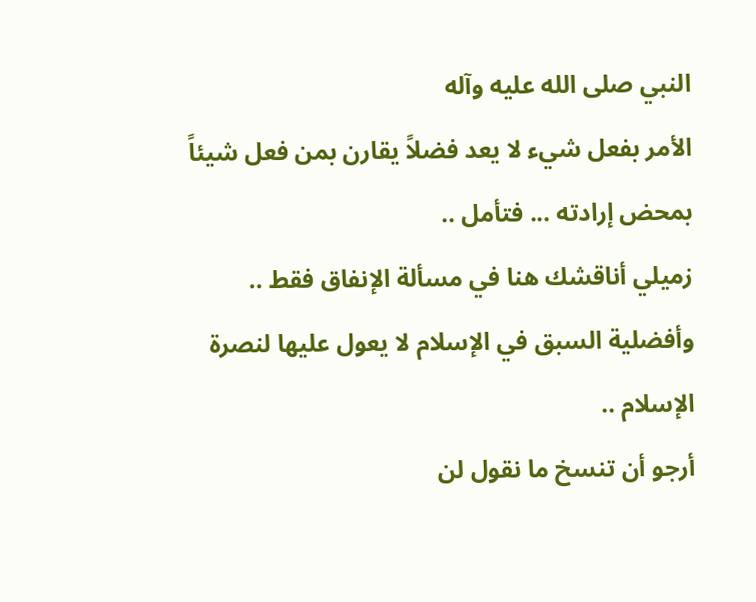النبي صلى الله عليه وآله
الأمر بفعل شيء لا يعد فضلاً يقارن بمن فعل شيئاً بمحض إرادته ... فتأمل ..
زميلي أناقشك هنا في مسألة الإنفاق فقط ..
وأفضلية السبق في الإسلام لا يعول عليها لنصرة الإسلام ..
أرجو أن تنسخ ما نقول لن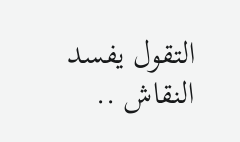التقول يفسد النقاش ..